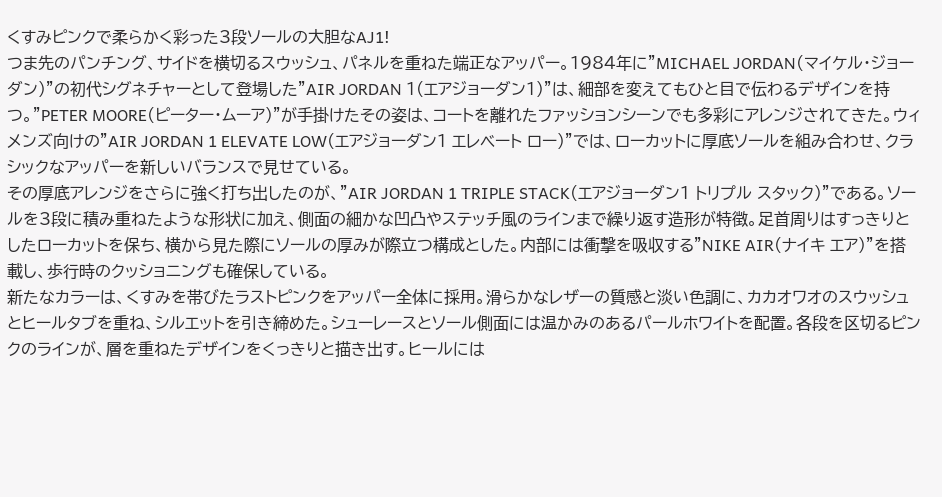くすみピンクで柔らかく彩った3段ソールの大胆なAJ1!
つま先のパンチング、サイドを横切るスウッシュ、パネルを重ねた端正なアッパー。1984年に"MICHAEL JORDAN(マイケル・ジョーダン)"の初代シグネチャーとして登場した"AIR JORDAN 1(エアジョーダン1)"は、細部を変えてもひと目で伝わるデザインを持つ。"PETER MOORE(ピーター・ムーア)"が手掛けたその姿は、コートを離れたファッションシーンでも多彩にアレンジされてきた。ウィメンズ向けの"AIR JORDAN 1 ELEVATE LOW(エアジョーダン1 エレベート ロー)"では、ローカットに厚底ソールを組み合わせ、クラシックなアッパーを新しいバランスで見せている。
その厚底アレンジをさらに強く打ち出したのが、"AIR JORDAN 1 TRIPLE STACK(エアジョーダン1 トリプル スタック)"である。ソールを3段に積み重ねたような形状に加え、側面の細かな凹凸やステッチ風のラインまで繰り返す造形が特徴。足首周りはすっきりとしたローカットを保ち、横から見た際にソールの厚みが際立つ構成とした。内部には衝撃を吸収する"NIKE AIR(ナイキ エア)"を搭載し、歩行時のクッショニングも確保している。
新たなカラーは、くすみを帯びたラストピンクをアッパー全体に採用。滑らかなレザーの質感と淡い色調に、カカオワオのスウッシュとヒールタブを重ね、シルエットを引き締めた。シューレースとソール側面には温かみのあるパールホワイトを配置。各段を区切るピンクのラインが、層を重ねたデザインをくっきりと描き出す。ヒールには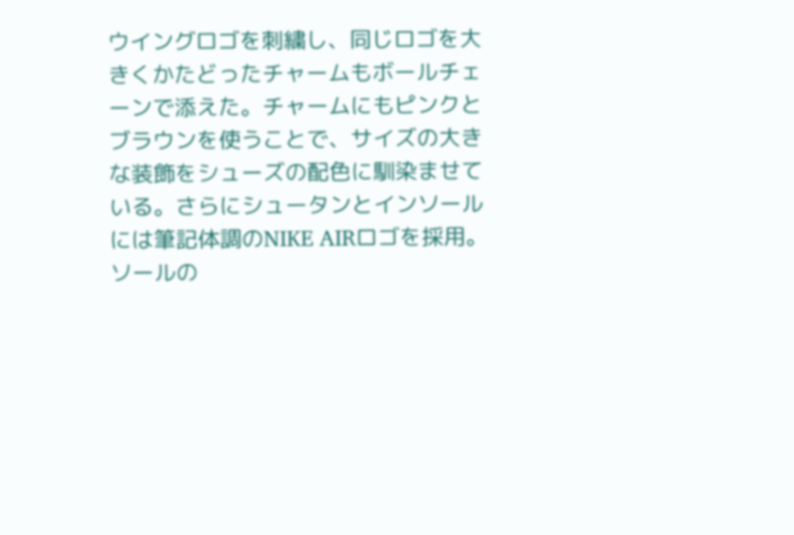ウイングロゴを刺繍し、同じロゴを大きくかたどったチャームもボールチェーンで添えた。チャームにもピンクとブラウンを使うことで、サイズの大きな装飾をシューズの配色に馴染ませている。さらにシュータンとインソールには筆記体調のNIKE AIRロゴを採用。ソールの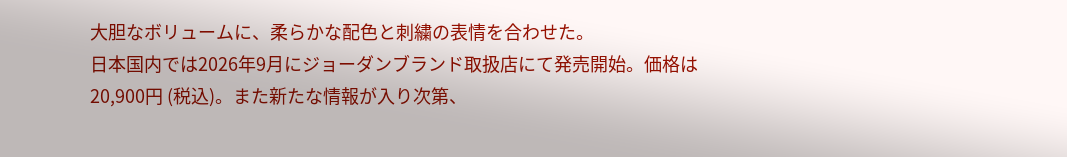大胆なボリュームに、柔らかな配色と刺繍の表情を合わせた。
日本国内では2026年9月にジョーダンブランド取扱店にて発売開始。価格は20,900円 (税込)。また新たな情報が入り次第、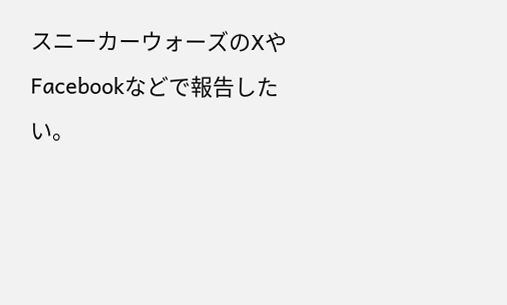スニーカーウォーズのXやFacebookなどで報告したい。